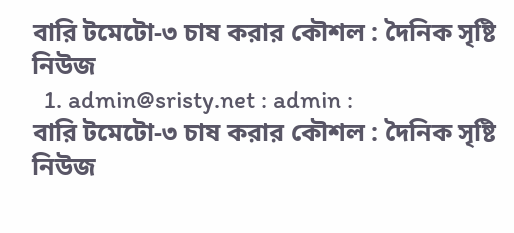বারি টমেটো-৩ চাষ করার কৌশল : দৈনিক সৃষ্টি নিউজ
  1. admin@sristy.net : admin :
বারি টমেটো-৩ চাষ করার কৌশল : দৈনিক সৃষ্টি নিউজ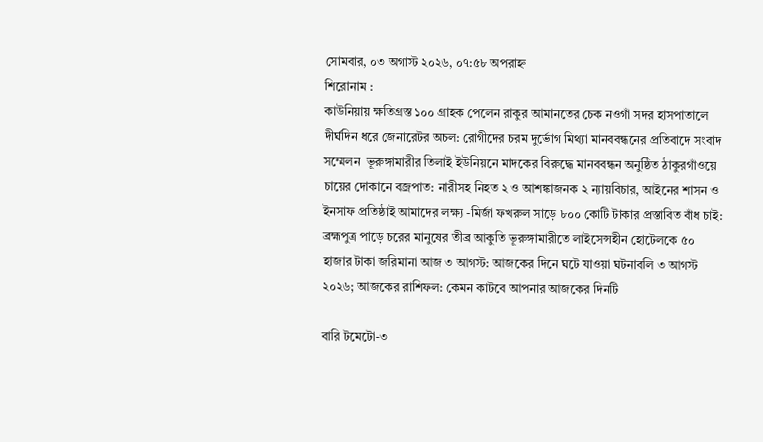সোমবার, ০৩ অগাস্ট ২০২৬, ০৭:৫৮ অপরাহ্ন
শিরোনাম :
কাউনিয়ায় ক্ষতিগ্রস্ত ১০০ গ্রাহক পেলেন রাকুর আমানতের চেক নওগাঁ সদর হাসপাতালে দীর্ঘদিন ধরে জেনারেটর অচল: রোগীদের চরম দুর্ভোগ মিথ্যা মানববন্ধনের প্রতিবাদে সংবাদ সম্মেলন  ভূরুঙ্গামারীর তিলাই ইউনিয়নে মাদকের বিরুদ্ধে মানববন্ধন অনুষ্ঠিত ঠাকুরগাঁওয়ে চায়ের দোকানে বজ্রপাত: নারীসহ নিহত ২ ও আশঙ্কাজনক ২ ন্যায়বিচার, আইনের শাসন ও ইনসাফ প্রতিষ্ঠাই আমাদের লক্ষ্য -মির্জা ফখরুল সাড়ে ৮০০ কোটি টাকার প্রস্তাবিত বাঁধ চাই: ব্রহ্মপুত্র পাড়ে চরের মানুষের তীব্র আকুতি ভূরুঙ্গামারীতে লাইসেন্সহীন হোটেলকে ৫০ হাজার টাকা জরিমানা আজ ৩ আগস্ট: আজকের দিনে ঘটে যাওয়া ঘটনাবলি ৩ আগস্ট ২০২৬; আজকের রাশিফল: কেমন কাটবে আপনার আজকের দিনটি

বারি টমেটো-৩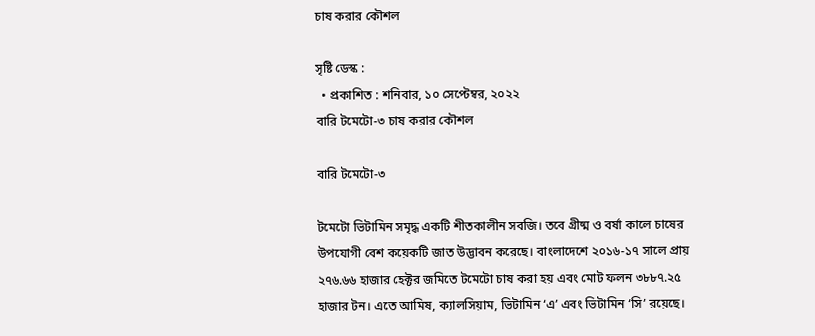চাষ করার কৌশল

সৃষ্টি ডেস্ক :
  • প্রকাশিত : শনিবার, ১০ সেপ্টেম্বর, ২০২২
বারি টমেটো-৩ চাষ করার কৌশল

বারি টমেটো-৩

টমেটো ভিটামিন সমৃদ্ধ একটি শীতকালীন সবজি। তবে গ্রীষ্ম ও বর্ষা কালে চাষের উপযোগী বেশ কয়েকটি জাত উদ্ভাবন করেছে। বাংলাদেশে ২০১৬-১৭ সালে প্রায় ২৭৬.৬৬ হাজার হেক্টর জমিতে টমেটো চাষ করা হয় এবং মোট ফলন ৩৮৮৭.২৫ হাজার টন। এতে আমিষ, ক্যালসিয়াম, ভিটামিন ‘এ’ এবং ভিটামিন ‘সি’ রয়েছে।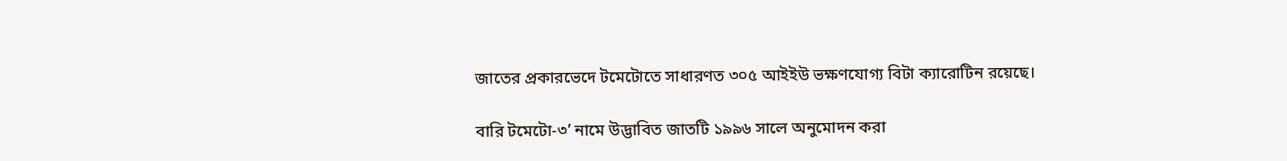জাতের প্রকারভেদে টমেটোতে সাধারণত ৩০৫ আইইউ ভক্ষণযোগ্য বিটা ক্যারোটিন রয়েছে।

বারি টমেটো-৩’ নামে উদ্ভাবিত জাতটি ১৯৯৬ সালে অনুমোদন করা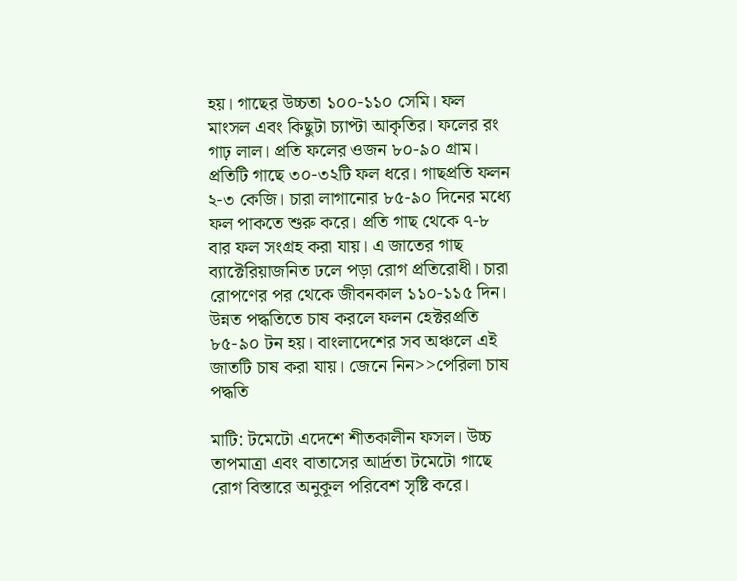হয়। গাছের উচ্চতা ১০০-১১০ সেমি। ফল মাংসল এবং কিছুটা চ্যাপ্টা আকৃতির। ফলের রং গাঢ় লাল। প্রতি ফলের ওজন ৮০-৯০ গ্রাম। প্রতিটি গাছে ৩০-৩২টি ফল ধরে। গাছপ্রতি ফলন ২-৩ কেজি। চারা লাগানোর ৮৫-৯০ দিনের মধ্যে ফল পাকতে শুরু করে। প্রতি গাছ থেকে ৭-৮ বার ফল সংগ্রহ করা যায়। এ জাতের গাছ ব্যাক্টেরিয়াজনিত ঢলে পড়া রোগ প্রতিরোধী। চারা রোপণের পর থেকে জীবনকাল ১১০-১১৫ দিন। উন্নত পদ্ধতিতে চাষ করলে ফলন হেক্টরপ্রতি ৮৫-৯০ টন হয়। বাংলাদেশের সব অঞ্চলে এই জাতটি চাষ করা যায়। জেনে নিন>>পেরিলা চাষ পদ্ধতি

মাটি: টমেটো এদেশে শীতকালীন ফসল। উচ্চ তাপমাত্রা এবং বাতাসের আর্দ্রতা টমেটো গাছে রোগ বিস্তারে অনুকূল পরিবেশ সৃষ্টি করে।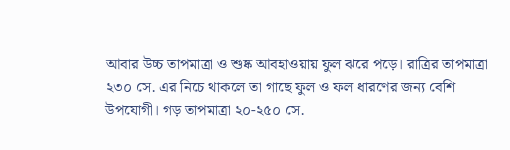আবার উচ্চ তাপমাত্রা ও শুষ্ক আবহাওয়ায় ফুল ঝরে পড়ে। রাত্রির তাপমাত্রা ২৩০ সে. এর নিচে থাকলে তা গাছে ফুল ও ফল ধারণের জন্য বেশি উপযোগী। গড় তাপমাত্রা ২০-২৫০ সে.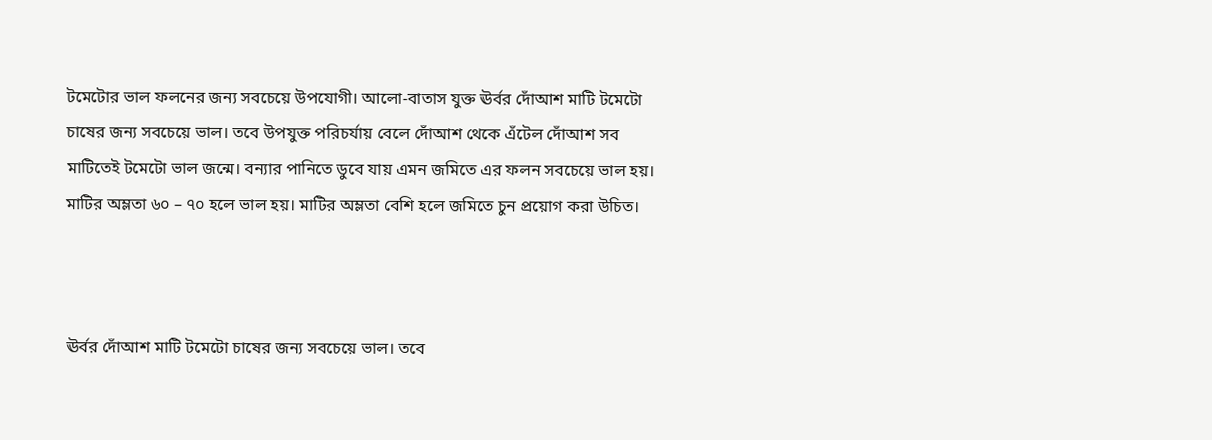টমেটোর ভাল ফলনের জন্য সবচেয়ে উপযোগী। আলো-বাতাস যুক্ত ঊর্বর দোঁআশ মাটি টমেটো চাষের জন্য সবচেয়ে ভাল। তবে উপযুক্ত পরিচর্যায় বেলে দোঁআশ থেকে এঁটেল দোঁআশ সব মাটিতেই টমেটো ভাল জন্মে। বন্যার পানিতে ডুবে যায় এমন জমিতে এর ফলন সবচেয়ে ভাল হয়। মাটির অম্লতা ৬০ – ৭০ হলে ভাল হয়। মাটির অম্লতা বেশি হলে জমিতে চুন প্রয়োগ করা উচিত।



ঊর্বর দোঁআশ মাটি টমেটো চাষের জন্য সবচেয়ে ভাল। তবে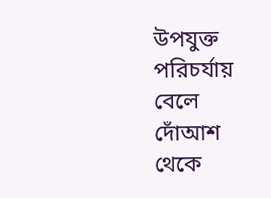উপযুক্ত পরিচর্যায় বেলে দোঁআশ থেকে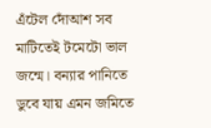এঁটেল দোঁআশ সব মাটিতেই টমেটো ভাল জন্মে। বন্যার পানিতে ডুবে যায় এমন জমিতে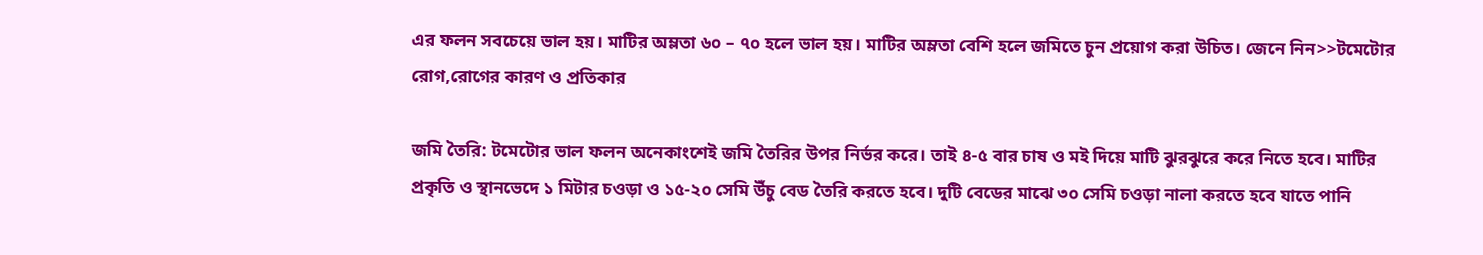এর ফলন সবচেয়ে ভাল হয়। মাটির অম্লতা ৬০ – ৭০ হলে ভাল হয়। মাটির অম্লতা বেশি হলে জমিতে চুন প্রয়োগ করা উচিত। জেনে নিন>>টমেটোর রোগ,রোগের কারণ ও প্রতিকার

জমি তৈরি: টমেটোর ভাল ফলন অনেকাংশেই জমি তৈরির উপর নির্ভর করে। তাই ৪-৫ বার চাষ ও মই দিয়ে মাটি ঝুরঝুরে করে নিতে হবে। মাটির প্রকৃতি ও স্থানভেদে ১ মিটার চওড়া ও ১৫-২০ সেমি উঁচু বেড তৈরি করতে হবে। দুটি বেডের মাঝে ৩০ সেমি চওড়া নালা করতে হবে যাতে পানি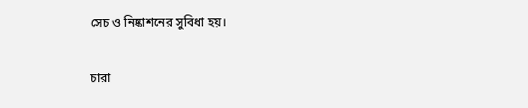সেচ ও নিষ্কাশনের সুবিধা হয়।

চারা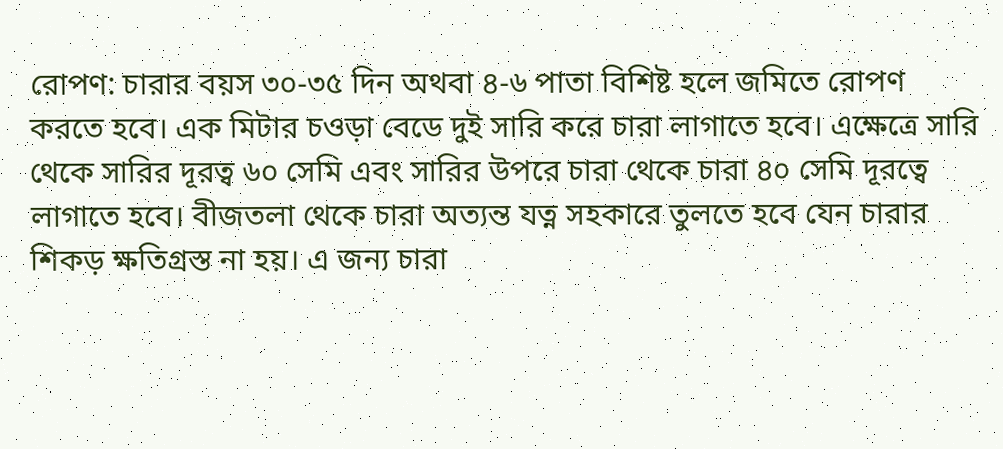রোপণ: চারার বয়স ৩০-৩৫ দিন অথবা ৪-৬ পাতা বিশিষ্ট হলে জমিতে রোপণ করতে হবে। এক মিটার চওড়া বেডে দুই সারি করে চারা লাগাতে হবে। এক্ষেত্রে সারি থেকে সারির দূরত্ব ৬০ সেমি এবং সারির উপরে চারা থেকে চারা ৪০ সেমি দূরত্বে লাগাতে হবে। বীজতলা থেকে চারা অত্যন্ত যত্ন সহকারে তুলতে হবে যেন চারার শিকড় ক্ষতিগ্রস্ত না হয়। এ জন্য চারা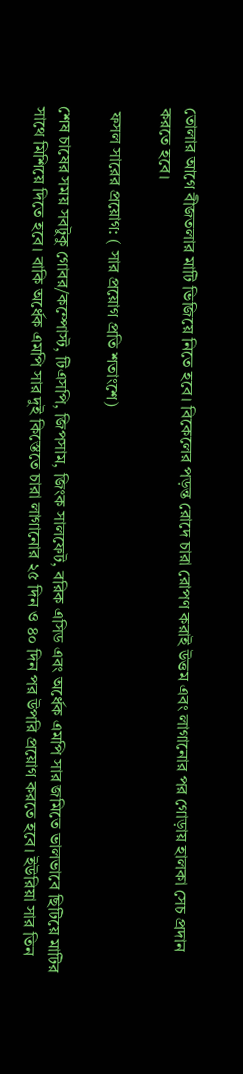তোলার আগে বীজতলার মাটি ভিজিয়ে নিতে হবে। বিকেলের পড়ন্ত রোদে চারা রোপণ করাই উত্তম এবং লাগানোর পর গোড়ায় হালকা সেচ প্রদান করতে হবে।

 ফসল সারের প্রয়োগ: ( সার প্রয়োগ প্রতি শতাংশে)

শেষ চাষের সময় সবটুকু গোবর/কম্পোস্ট, টিএসপি, জিপসাম, জিংক সালফেট, বরিক এসিড এবং অর্ধেক এমপি সার জমিতে ভালভাবে ছিটিয়ে মাটির সাথে মিশিয়ে দিতে হবে। বাকি অর্ধেক এমপি সার দুই কিস্তেতে চারা লাগানোর ২৫ দিন ও ৪০ দিন পর উপরি প্রয়োগ করতে হবে। ইউরিয়া সার তিন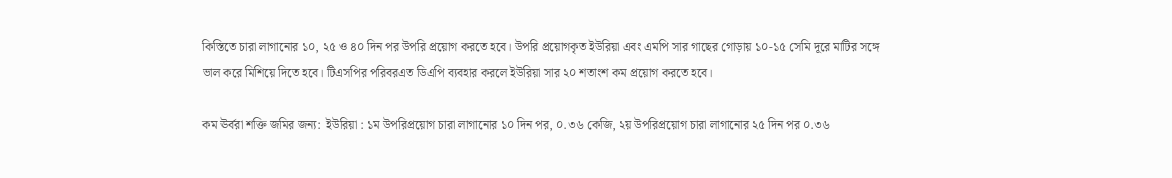কিস্তিতে চারা লাগানোর ১০, ২৫ ও ৪০ দিন পর উপরি প্রয়োগ করতে হবে। উপরি প্রয়োগকৃত ইউরিয়া এবং এমপি সার গাছের গোড়ায় ১০-১৫ সেমি দূরে মাটির সঙ্গে ভাল করে মিশিয়ে দিতে হবে। টিএসপির পরিবরএত ডিএপি ব্যবহার করলে ইউরিয়া সার ২০ শতাংশ কম প্রয়োগ করতে হবে।

কম ঊর্বরা শক্তি জমির জন্য:  ইউরিয়া : ১ম উপরিপ্রয়োগ চারা লাগানোর ১০ দিন পর, ০.৩৬ কেজি, ২য় উপরিপ্রয়োগ চারা লাগানোর ২৫ দিন পর ০.৩৬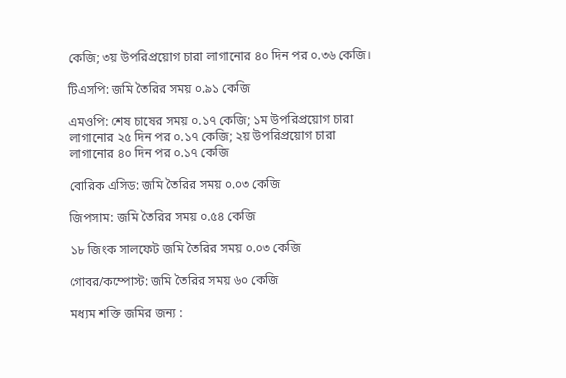কেজি; ৩য় উপরিপ্রয়োগ চারা লাগানোর ৪০ দিন পর ০.৩৬ কেজি।

টিএসপি: জমি তৈরির সময় ০.৯১ কেজি

এমওপি: শেষ চাষের সময় ০.১৭ কেজি; ১ম উপরিপ্রয়োগ চারা লাগানোর ২৫ দিন পর ০.১৭ কেজি; ২য় উপরিপ্রয়োগ চারা লাগানোর ৪০ দিন পর ০.১৭ কেজি

বোরিক এসিড: জমি তৈরির সময় ০.০৩ কেজি

জিপসাম: জমি তৈরির সময় ০.৫৪ কেজি

১৮ জিংক সালফেট জমি তৈরির সময় ০.০৩ কেজি

গোবর/কম্পোস্ট: জমি তৈরির সময় ৬০ কেজি

মধ্যম শক্তি জমির জন্য :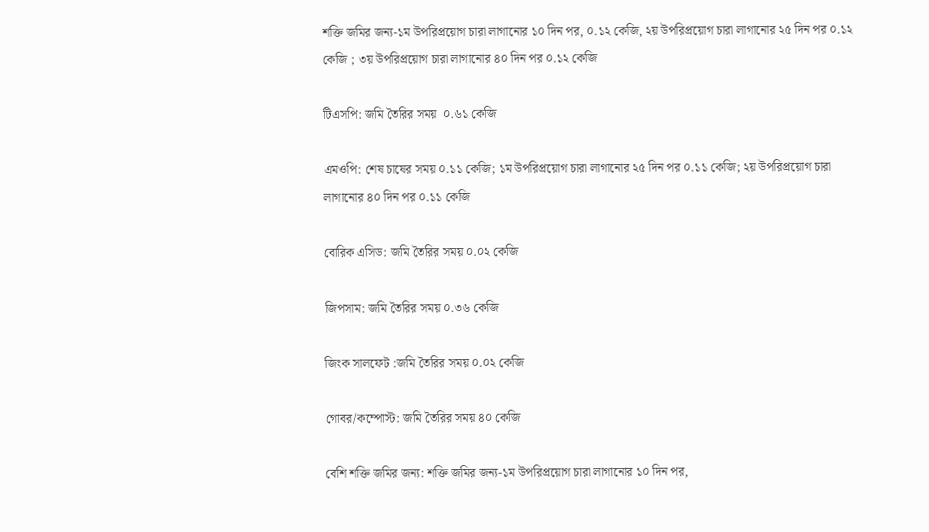শক্তি জমির জন্য-১ম উপরিপ্রয়োগ চারা লাগানোর ১০ দিন পর, ০.১২ কেজি, ২য় উপরিপ্রয়োগ চারা লাগানোর ২৫ দিন পর ০.১২ কেজি ; ৩য় উপরিপ্রয়োগ চারা লাগানোর ৪০ দিন পর ০.১২ কেজি

টিএসপি: জমি তৈরির সময়  ০.৬১ কেজি

এমওপি: শেষ চাষের সময় ০.১১ কেজি; ১ম উপরিপ্রয়োগ চারা লাগানোর ২৫ দিন পর ০.১১ কেজি; ২য় উপরিপ্রয়োগ চারা লাগানোর ৪০ দিন পর ০.১১ কেজি

বোরিক এসিড: জমি তৈরির সময় ০.০২ কেজি

জিপসাম: জমি তৈরির সময় ০.৩৬ কেজি

জিংক সালফেট :জমি তৈরির সময় ০.০২ কেজি

গোবর/কম্পোস্ট: জমি তৈরির সময় ৪০ কেজি

বেশি শক্তি জমির জন্য: শক্তি জমির জন্য-১ম উপরিপ্রয়োগ চারা লাগানোর ১০ দিন পর,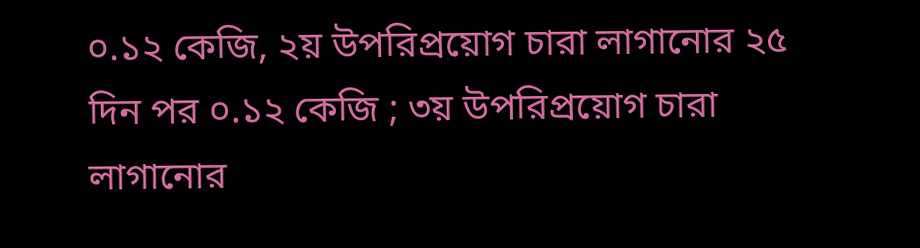০.১২ কেজি, ২য় উপরিপ্রয়োগ চারা লাগানোর ২৫ দিন পর ০.১২ কেজি ; ৩য় উপরিপ্রয়োগ চারা লাগানোর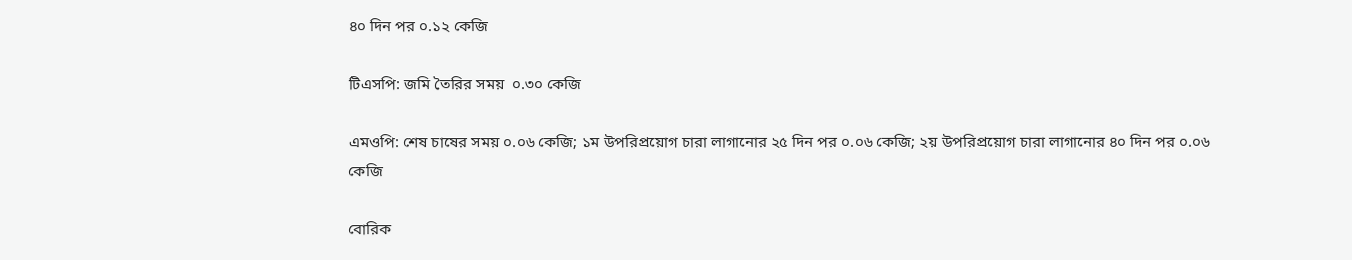৪০ দিন পর ০.১২ কেজি

টিএসপি: জমি তৈরির সময়  ০.৩০ কেজি

এমওপি: শেষ চাষের সময় ০.০৬ কেজি; ১ম উপরিপ্রয়োগ চারা লাগানোর ২৫ দিন পর ০.০৬ কেজি; ২য় উপরিপ্রয়োগ চারা লাগানোর ৪০ দিন পর ০.০৬ কেজি

বোরিক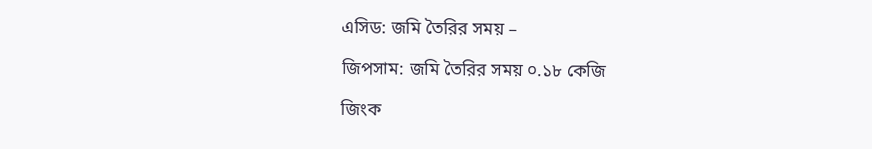এসিড: জমি তৈরির সময় –

জিপসাম: জমি তৈরির সময় ০.১৮ কেজি

জিংক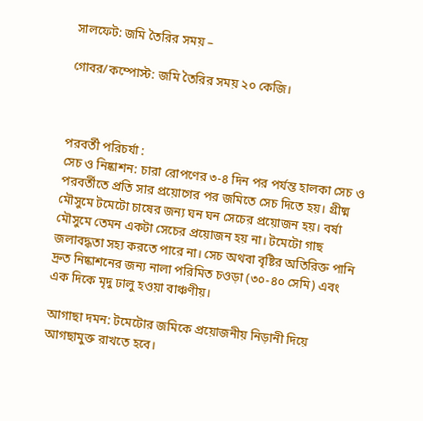সালফেট: জমি তৈরির সময় –

গোবর/কম্পোস্ট: জমি তৈরির সময় ২০ কেজি।



পরবর্তী পরিচর্যা :
সেচ ও নিষ্কাশন: চারা রোপণের ৩-৪ দিন পর পর্যন্ত হালকা সেচ ও পরবর্তীতে প্রতি সার প্রয়োগের পর জমিতে সেচ দিতে হয়। গ্রীষ্ম মৌসুমে টমেটো চাষের জন্য ঘন ঘন সেচের প্রয়োজন হয়। বর্ষা মৌসুমে তেমন একটা সেচের প্রয়োজন হয় না। টমেটো গাছ জলাবদ্ধতা সহ্য করতে পারে না। সেচ অথবা বৃষ্টির অতিরিক্ত পানি দ্রুত নিষ্কাশনের জন্য নালা পরিমিত চওড়া (৩০-৪০ সেমি) এবং এক দিকে মৃদু ঢালু হওয়া বাঞ্চণীয়।

আগাছা দমন: টমেটোর জমিকে প্রয়োজনীয় নিড়ানী দিয়ে আগছামুক্ত রাখতে হবে।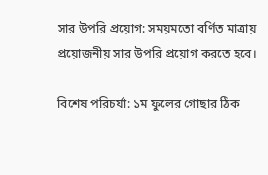সার উপরি প্রয়োগ: সময়মতো বর্ণিত মাত্রায় প্রয়োজনীয় সার উপরি প্রয়োগ করতে হবে।

বিশেষ পরিচর্যা: ১ম ফুলের গোছার ঠিক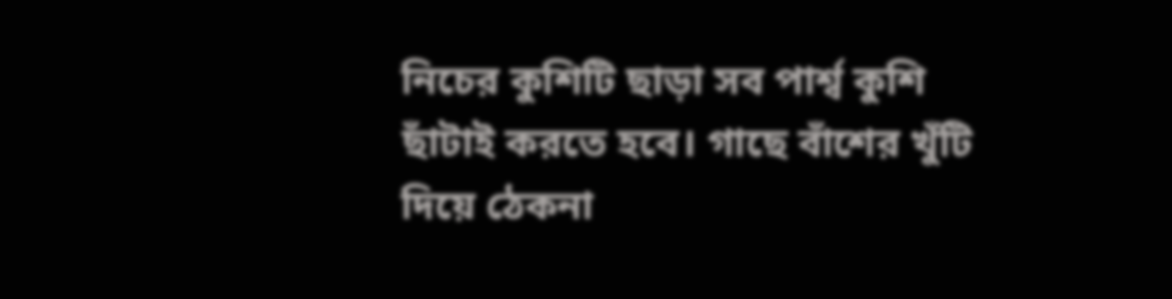নিচের কুশিটি ছাড়া সব পার্শ্ব কুশি ছাঁটাই করতে হবে। গাছে বাঁশের খুঁটি দিয়ে ঠেকনা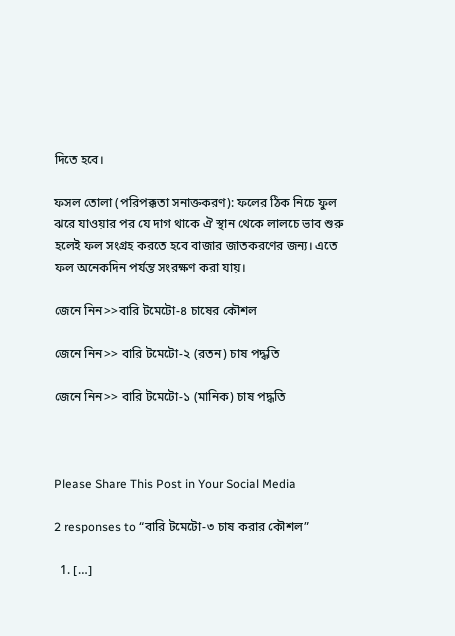দিতে হবে।

ফসল তোলা (পরিপক্কতা সনাক্তকরণ): ফলের ঠিক নিচে ফুল ঝরে যাওয়ার পর যে দাগ থাকে ঐ স্থান থেকে লালচে ভাব শুরু হলেই ফল সংগ্রহ করতে হবে বাজার জাতকরণের জন্য। এতে ফল অনেকদিন পর্যন্ত সংরক্ষণ করা যায়।

জেনে নিন>>বারি টমেটো-৪ চাষের কৌশল

জেনে নিন>> বারি টমেটো-২ (রতন) চাষ পদ্ধতি

জেনে নিন>> বারি টমেটো-১ (মানিক) চাষ পদ্ধতি



Please Share This Post in Your Social Media

2 responses to “বারি টমেটো-৩ চাষ করার কৌশল”

  1. […]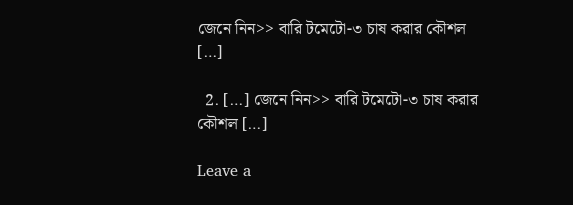জেনে নিন>> বারি টমেটো-৩ চাষ করার কৌশল […]

  2. […] জেনে নিন>> বারি টমেটো-৩ চাষ করার কৌশল […]

Leave a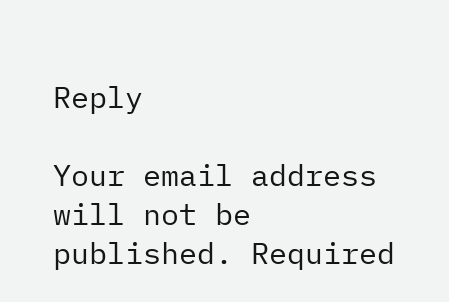Reply

Your email address will not be published. Required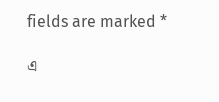fields are marked *

এ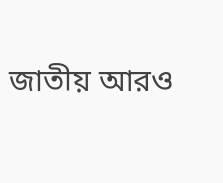জাতীয় আরও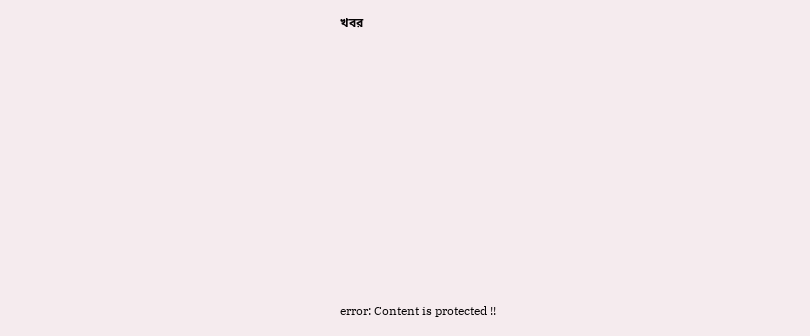খবর















error: Content is protected !!